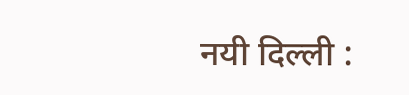नयी दिल्ली :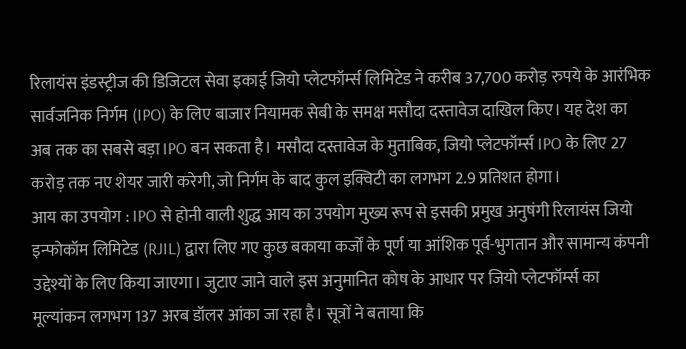रिलायंस इंडस्ट्रीज की डिजिटल सेवा इकाई जियो प्लेटफॉर्म्स लिमिटेड ने करीब 37,700 करोड़ रुपये के आरंभिक सार्वजनिक निर्गम (IPO) के लिए बाजार नियामक सेबी के समक्ष मसौदा दस्तावेज दाखिल किए। यह देश का अब तक का सबसे बड़ा IPO बन सकता है। मसौदा दस्तावेज के मुताबिक, जियो प्लेटफॉर्म्स IPO के लिए 27 करोड़ तक नए शेयर जारी करेगी, जो निर्गम के बाद कुल इक्विटी का लगभग 2.9 प्रतिशत होगा।
आय का उपयोग : IPO से होनी वाली शुद्ध आय का उपयोग मुख्य रूप से इसकी प्रमुख अनुषंगी रिलायंस जियो इन्फोकॉम लिमिटेड (RJIL) द्वारा लिए गए कुछ बकाया कर्जों के पूर्ण या आंशिक पूर्व-भुगतान और सामान्य कंपनी उद्देश्यों के लिए किया जाएगा। जुटाए जाने वाले इस अनुमानित कोष के आधार पर जियो प्लेटफॉर्म्स का मूल्यांकन लगभग 137 अरब डॉलर आंका जा रहा है। सूत्रों ने बताया कि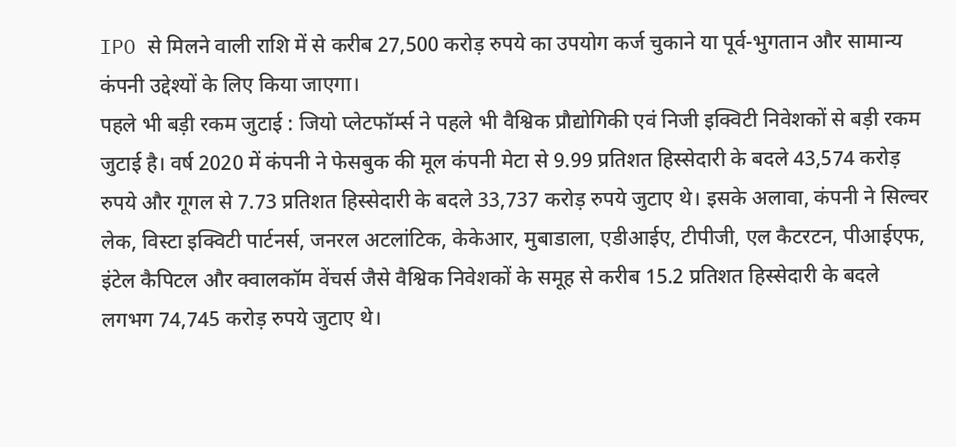IPO से मिलने वाली राशि में से करीब 27,500 करोड़ रुपये का उपयोग कर्ज चुकाने या पूर्व-भुगतान और सामान्य कंपनी उद्देश्यों के लिए किया जाएगा।
पहले भी बड़ी रकम जुटाई : जियो प्लेटफॉर्म्स ने पहले भी वैश्विक प्रौद्योगिकी एवं निजी इक्विटी निवेशकों से बड़ी रकम जुटाई है। वर्ष 2020 में कंपनी ने फेसबुक की मूल कंपनी मेटा से 9.99 प्रतिशत हिस्सेदारी के बदले 43,574 करोड़ रुपये और गूगल से 7.73 प्रतिशत हिस्सेदारी के बदले 33,737 करोड़ रुपये जुटाए थे। इसके अलावा, कंपनी ने सिल्वर लेक, विस्टा इक्विटी पार्टनर्स, जनरल अटलांटिक, केकेआर, मुबाडाला, एडीआईए, टीपीजी, एल कैटरटन, पीआईएफ, इंटेल कैपिटल और क्वालकॉम वेंचर्स जैसे वैश्विक निवेशकों के समूह से करीब 15.2 प्रतिशत हिस्सेदारी के बदले लगभग 74,745 करोड़ रुपये जुटाए थे।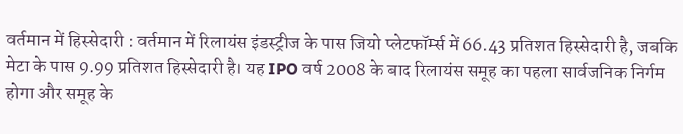वर्तमान में हिस्सेदारी : वर्तमान में रिलायंस इंडस्ट्रीज के पास जियो प्लेटफॉर्म्स में 66.43 प्रतिशत हिस्सेदारी है, जबकि मेटा के पास 9.99 प्रतिशत हिस्सेदारी है। यह IPO वर्ष 2008 के बाद रिलायंस समूह का पहला सार्वजनिक निर्गम होगा और समूह के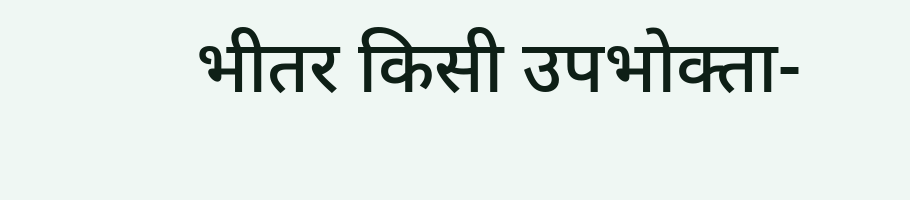भीतर किसी उपभोक्ता-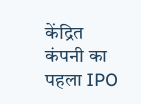केंद्रित कंपनी का पहला IPO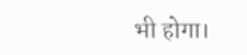भी होगा।